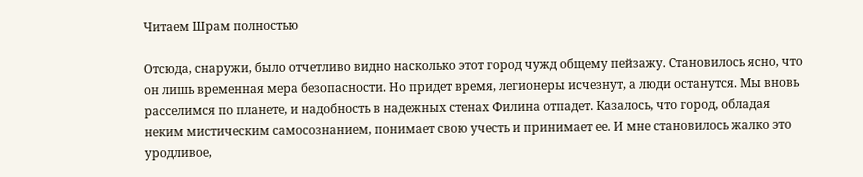Читаем Шрам полностью

Отсюда, снаружи, было отчетливо видно насколько этот город чужд общему пейзажу. Становилось ясно, что он лишь временная мера безопасности. Но придет время, легионеры исчезнут, а люди останутся. Мы вновь расселимся по планете, и надобность в надежных стенах Филина отпадет. Казалось, что город, обладая неким мистическим самосознанием, понимает свою учесть и принимает ее. И мне становилось жалко это уродливое,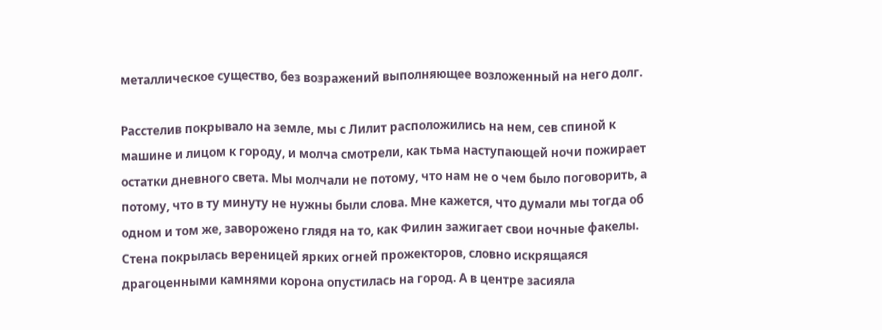металлическое существо, без возражений выполняющее возложенный на него долг.

Расстелив покрывало на земле, мы с Лилит расположились на нем, сев спиной к машине и лицом к городу, и молча смотрели, как тьма наступающей ночи пожирает остатки дневного света. Мы молчали не потому, что нам не о чем было поговорить, а потому, что в ту минуту не нужны были слова. Мне кажется, что думали мы тогда об одном и том же, заворожено глядя на то, как Филин зажигает свои ночные факелы. Стена покрылась вереницей ярких огней прожекторов, словно искрящаяся драгоценными камнями корона опустилась на город. А в центре засияла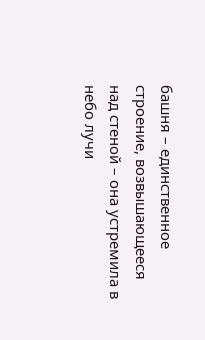башня – единственное строение, возвышающееся над стеной – она устремила в небо лучи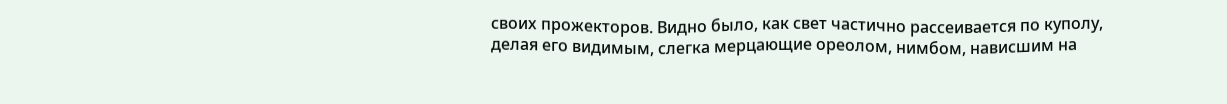своих прожекторов. Видно было, как свет частично рассеивается по куполу, делая его видимым, слегка мерцающие ореолом, нимбом, нависшим на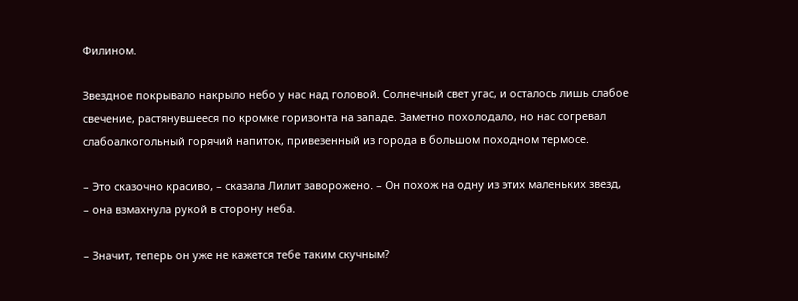Филином.

Звездное покрывало накрыло небо у нас над головой. Солнечный свет угас, и осталось лишь слабое свечение, растянувшееся по кромке горизонта на западе. Заметно похолодало, но нас согревал слабоалкогольный горячий напиток, привезенный из города в большом походном термосе.

– Это сказочно красиво, – сказала Лилит заворожено. – Он похож на одну из этих маленьких звезд, – она взмахнула рукой в сторону неба.

– Значит, теперь он уже не кажется тебе таким скучным?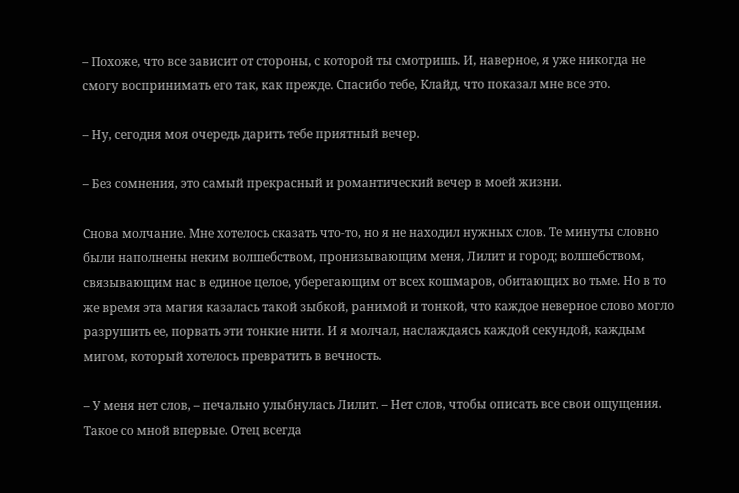– Похоже, что все зависит от стороны, с которой ты смотришь. И, наверное, я уже никогда не смогу воспринимать его так, как прежде. Спасибо тебе, Клайд, что показал мне все это.

– Ну, сегодня моя очередь дарить тебе приятный вечер.

– Без сомнения, это самый прекрасный и романтический вечер в моей жизни.

Снова молчание. Мне хотелось сказать что-то, но я не находил нужных слов. Те минуты словно были наполнены неким волшебством, пронизывающим меня, Лилит и город; волшебством, связывающим нас в единое целое, уберегающим от всех кошмаров, обитающих во тьме. Но в то же время эта магия казалась такой зыбкой, ранимой и тонкой, что каждое неверное слово могло разрушить ее, порвать эти тонкие нити. И я молчал, наслаждаясь каждой секундой, каждым мигом, который хотелось превратить в вечность.

– У меня нет слов, – печально улыбнулась Лилит. – Нет слов, чтобы описать все свои ощущения. Такое со мной впервые. Отец всегда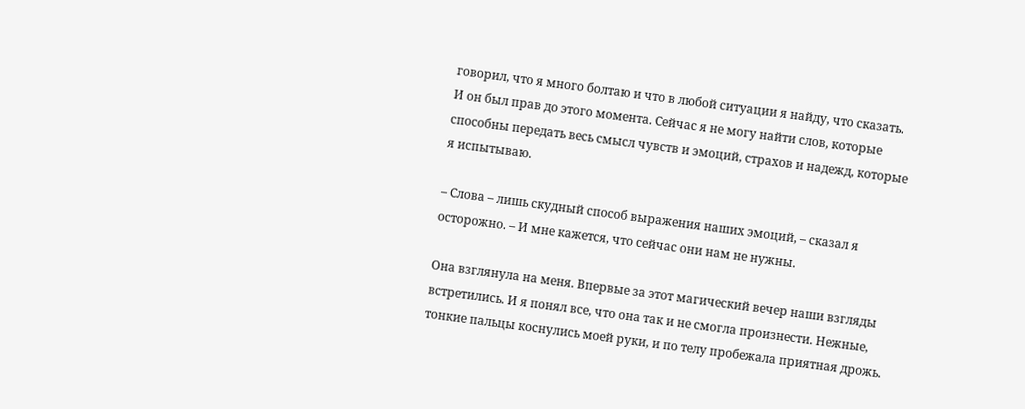говорил, что я много болтаю и что в любой ситуации я найду, что сказать. И он был прав до этого момента. Сейчас я не могу найти слов, которые способны передать весь смысл чувств и эмоций, страхов и надежд, которые я испытываю.

– Слова – лишь скудный способ выражения наших эмоций, – сказал я осторожно. – И мне кажется, что сейчас они нам не нужны.

Она взглянула на меня. Впервые за этот магический вечер наши взгляды встретились. И я понял все, что она так и не смогла произнести. Нежные, тонкие пальцы коснулись моей руки, и по телу пробежала приятная дрожь.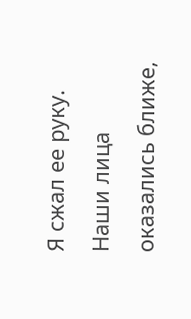Я сжал ее руку. Наши лица оказались ближе,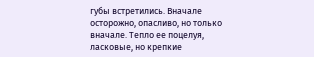губы встретились. Вначале осторожно, опасливо, но только вначале. Тепло ее поцелуя, ласковые, но крепкие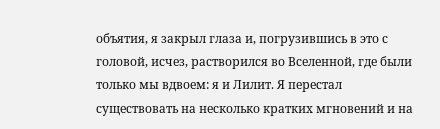объятия, я закрыл глаза и, погрузившись в это с головой, исчез, растворился во Вселенной, где были только мы вдвоем: я и Лилит. Я перестал существовать на несколько кратких мгновений и на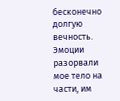бесконечно долгую вечность. Эмоции разорвали мое тело на части, им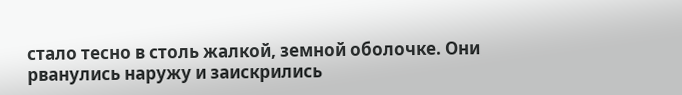стало тесно в столь жалкой, земной оболочке. Они рванулись наружу и заискрились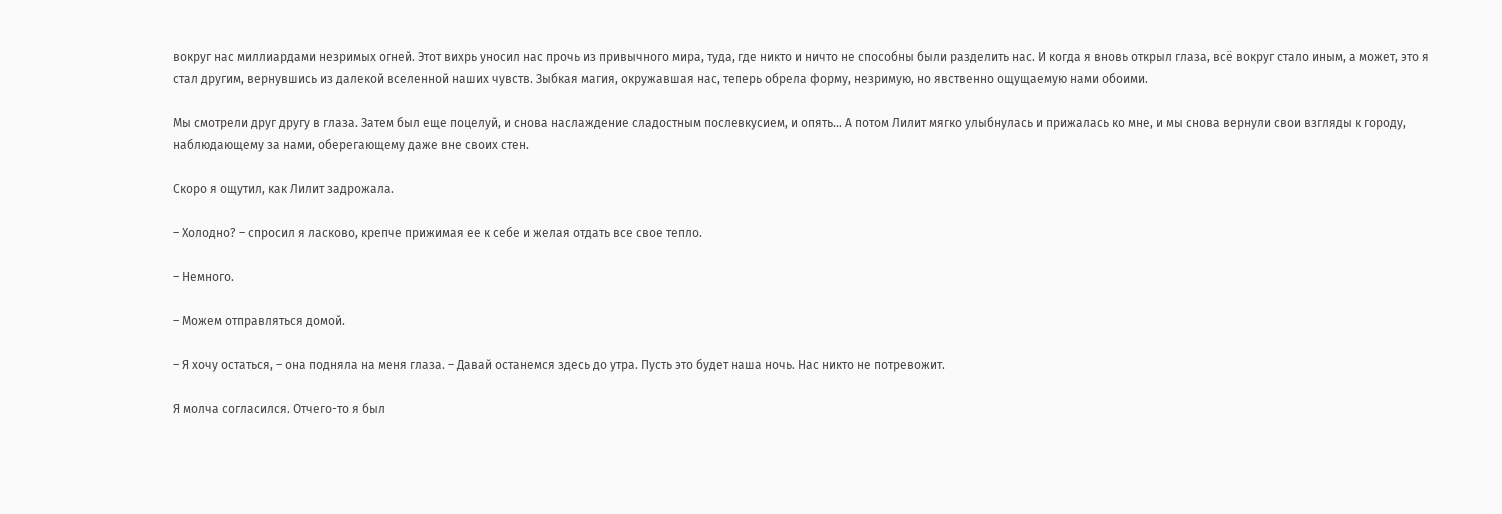вокруг нас миллиардами незримых огней. Этот вихрь уносил нас прочь из привычного мира, туда, где никто и ничто не способны были разделить нас. И когда я вновь открыл глаза, всё вокруг стало иным, а может, это я стал другим, вернувшись из далекой вселенной наших чувств. Зыбкая магия, окружавшая нас, теперь обрела форму, незримую, но явственно ощущаемую нами обоими.

Мы смотрели друг другу в глаза. Затем был еще поцелуй, и снова наслаждение сладостным послевкусием, и опять... А потом Лилит мягко улыбнулась и прижалась ко мне, и мы снова вернули свои взгляды к городу, наблюдающему за нами, оберегающему даже вне своих стен.

Скоро я ощутил, как Лилит задрожала.

– Холодно? – спросил я ласково, крепче прижимая ее к себе и желая отдать все свое тепло.

– Немного.

– Можем отправляться домой.

– Я хочу остаться, – она подняла на меня глаза. – Давай останемся здесь до утра. Пусть это будет наша ночь. Нас никто не потревожит.

Я молча согласился. Отчего-то я был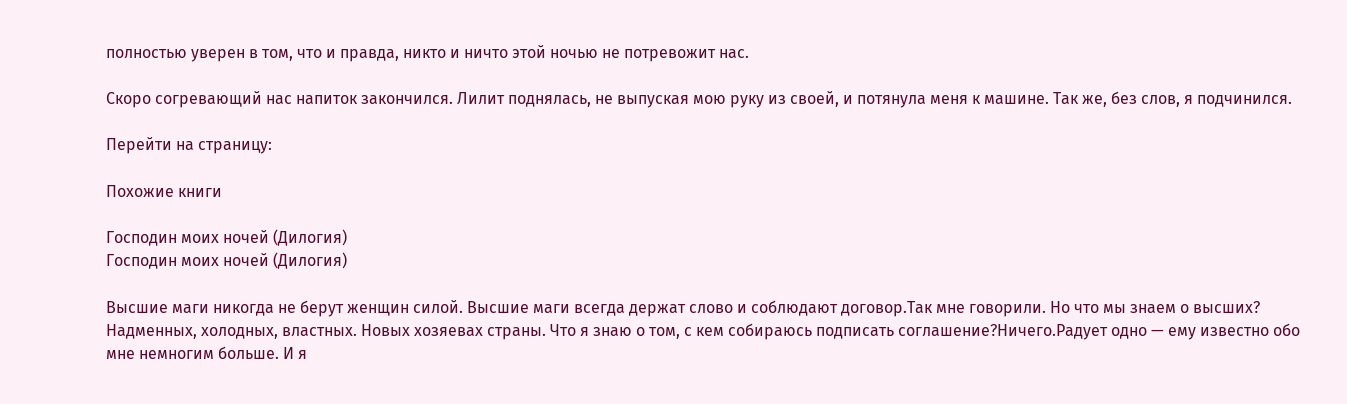полностью уверен в том, что и правда, никто и ничто этой ночью не потревожит нас.

Скоро согревающий нас напиток закончился. Лилит поднялась, не выпуская мою руку из своей, и потянула меня к машине. Так же, без слов, я подчинился.

Перейти на страницу:

Похожие книги

Господин моих ночей (Дилогия)
Господин моих ночей (Дилогия)

Высшие маги никогда не берут женщин силой. Высшие маги всегда держат слово и соблюдают договор.Так мне говорили. Но что мы знаем о высших? Надменных, холодных, властных. Новых хозяевах страны. Что я знаю о том, с кем собираюсь подписать соглашение?Ничего.Радует одно — ему известно обо мне немногим больше. И я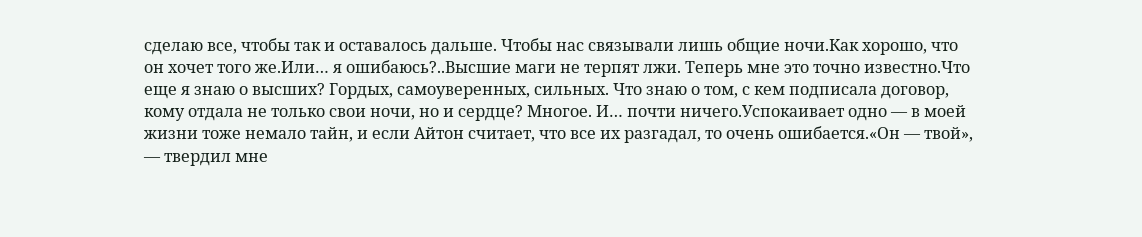сделаю все, чтобы так и оставалось дальше. Чтобы нас связывали лишь общие ночи.Как хорошо, что он хочет того же.Или… я ошибаюсь?..Высшие маги не терпят лжи. Теперь мне это точно известно.Что еще я знаю о высших? Гордых, самоуверенных, сильных. Что знаю о том, с кем подписала договор, кому отдала не только свои ночи, но и сердце? Многое. И… почти ничего.Успокаивает одно — в моей жизни тоже немало тайн, и если Айтон считает, что все их разгадал, то очень ошибается.«Он — твой», — твердил мне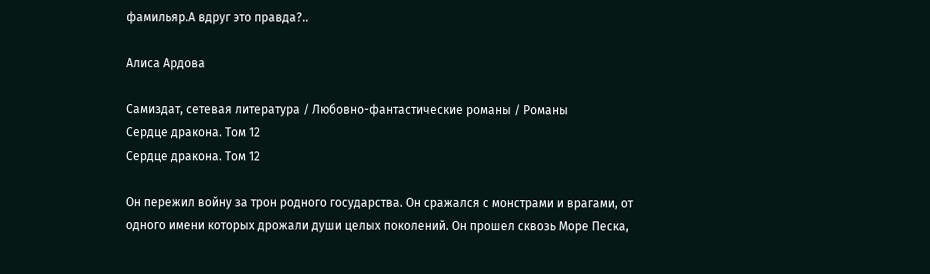фамильяр.А вдруг это правда?..

Алиса Ардова

Самиздат, сетевая литература / Любовно-фантастические романы / Романы
Сердце дракона. Том 12
Сердце дракона. Том 12

Он пережил войну за трон родного государства. Он сражался с монстрами и врагами, от одного имени которых дрожали души целых поколений. Он прошел сквозь Море Песка,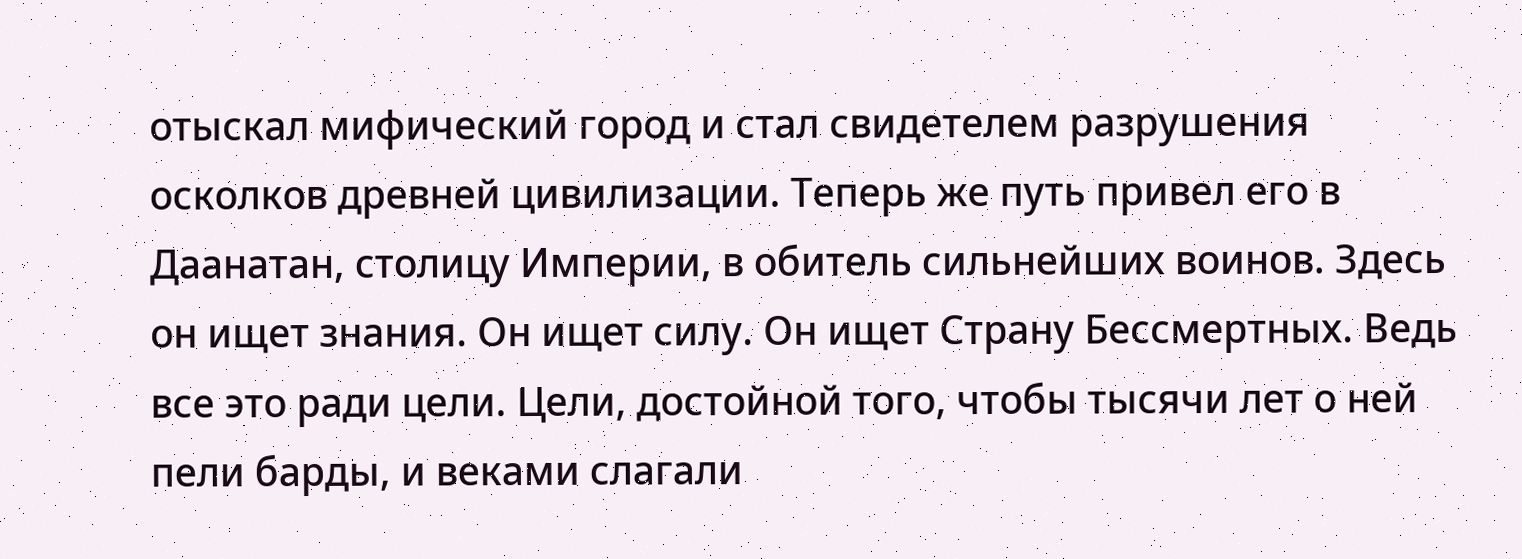отыскал мифический город и стал свидетелем разрушения осколков древней цивилизации. Теперь же путь привел его в Даанатан, столицу Империи, в обитель сильнейших воинов. Здесь он ищет знания. Он ищет силу. Он ищет Страну Бессмертных. Ведь все это ради цели. Цели, достойной того, чтобы тысячи лет о ней пели барды, и веками слагали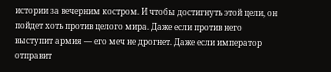истории за вечерним костром. И чтобы достигнуть этой цели, он пойдет хоть против целого мира. Даже если против него выступит армия — его меч не дрогнет. Даже если император отправит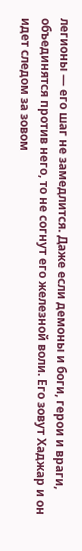легионы — его шаг не замедлится. Даже если демоны и боги, герои и враги, объединятся против него, то не согнут его железной воли. Его зовут Хаджар и он идет следом за зовом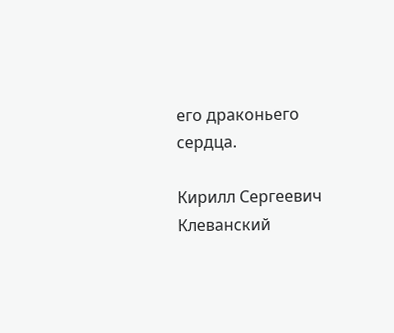его драконьего сердца.

Кирилл Сергеевич Клеванский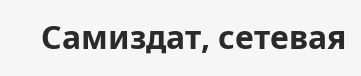Самиздат, сетевая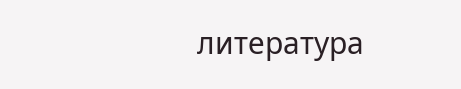литература